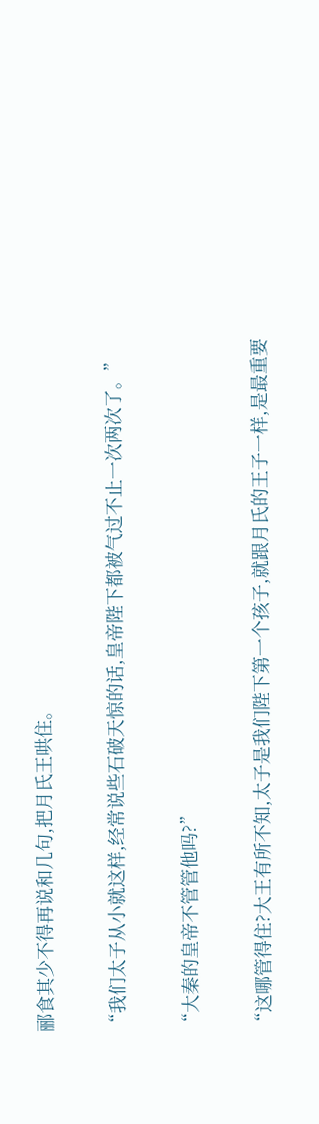郦食其少不得再说和几句,把月氏王哄住。

“我们太子从小就这样,经常说些石破天惊的话,皇帝陛下都被气过不止一次两次了。”

“大秦的皇帝不管管他吗?”

“这哪管得住?大王有所不知,太子是我们陛下第一个孩子,就跟月氏的王子一样,是最重要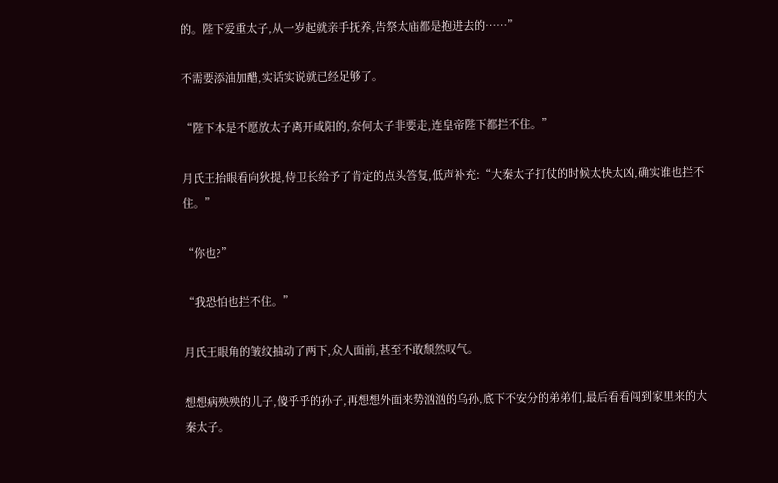的。陛下爱重太子,从一岁起就亲手抚养,告祭太庙都是抱进去的……”

不需要添油加醋,实话实说就已经足够了。

“陛下本是不愿放太子离开咸阳的,奈何太子非要走,连皇帝陛下都拦不住。”

月氏王抬眼看向狄提,侍卫长给予了肯定的点头答复,低声补充:“大秦太子打仗的时候太快太凶,确实谁也拦不住。”

“你也?”

“我恐怕也拦不住。”

月氏王眼角的皱纹抽动了两下,众人面前,甚至不敢颓然叹气。

想想病殃殃的儿子,傻乎乎的孙子,再想想外面来势汹汹的乌孙,底下不安分的弟弟们,最后看看闯到家里来的大秦太子。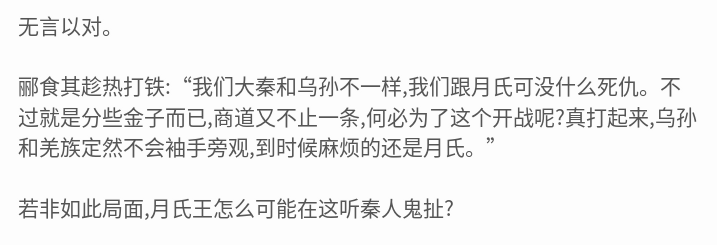无言以对。

郦食其趁热打铁:“我们大秦和乌孙不一样,我们跟月氏可没什么死仇。不过就是分些金子而已,商道又不止一条,何必为了这个开战呢?真打起来,乌孙和羌族定然不会袖手旁观,到时候麻烦的还是月氏。”

若非如此局面,月氏王怎么可能在这听秦人鬼扯?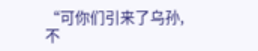“可你们引来了乌孙,不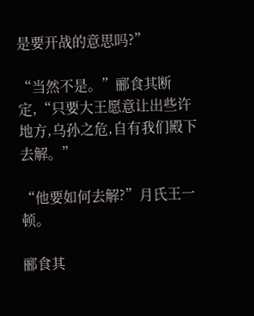是要开战的意思吗?”

“当然不是。”郦食其断定,“只要大王愿意让出些许地方,乌孙之危,自有我们殿下去解。”

“他要如何去解?”月氏王一顿。

郦食其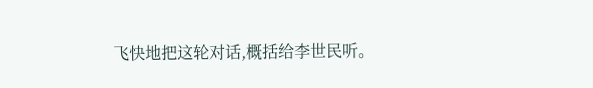飞快地把这轮对话,概括给李世民听。